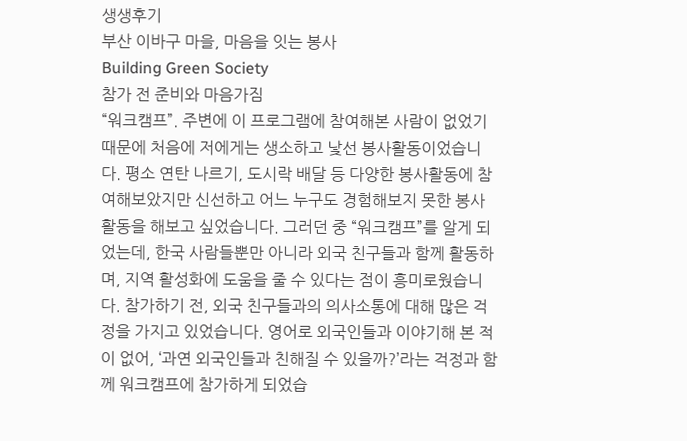생생후기
부산 이바구 마을, 마음을 잇는 봉사
Building Green Society
참가 전 준비와 마음가짐
“워크캠프”. 주변에 이 프로그램에 참여해본 사람이 없었기 때문에 처음에 저에게는 생소하고 낯선 봉사활동이었습니다. 평소 연탄 나르기, 도시락 배달 등 다양한 봉사활동에 참여해보았지만 신선하고 어느 누구도 경험해보지 못한 봉사활동을 해보고 싶었습니다. 그러던 중 “워크캠프”를 알게 되었는데, 한국 사람들뿐만 아니라 외국 친구들과 함께 활동하며, 지역 활성화에 도움을 줄 수 있다는 점이 흥미로웠습니다. 참가하기 전, 외국 친구들과의 의사소통에 대해 많은 걱정을 가지고 있었습니다. 영어로 외국인들과 이야기해 본 적이 없어, ‘과연 외국인들과 친해질 수 있을까?’라는 걱정과 함께 워크캠프에 참가하게 되었습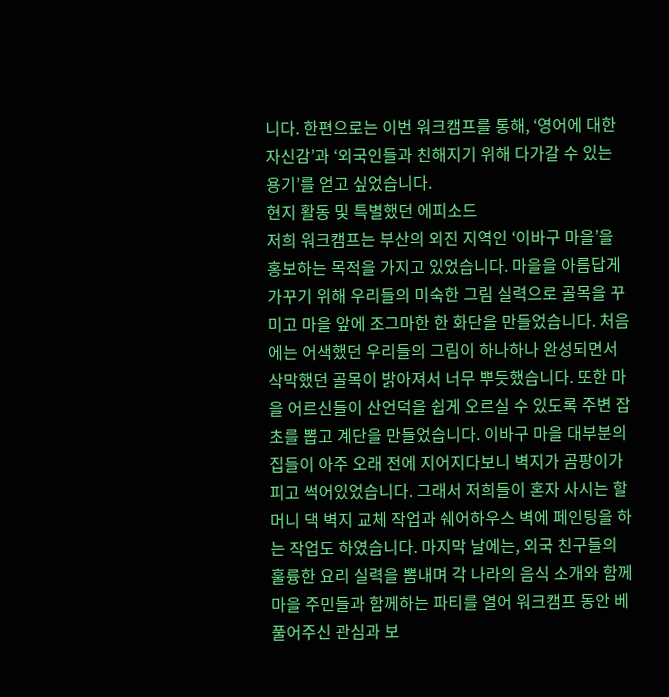니다. 한편으로는 이번 워크캠프를 통해, ‘영어에 대한 자신감’과 ‘외국인들과 친해지기 위해 다가갈 수 있는 용기’를 얻고 싶었습니다.
현지 활동 및 특별했던 에피소드
저희 워크캠프는 부산의 외진 지역인 ‘이바구 마을’을 홍보하는 목적을 가지고 있었습니다. 마을을 아름답게 가꾸기 위해 우리들의 미숙한 그림 실력으로 골목을 꾸미고 마을 앞에 조그마한 한 화단을 만들었습니다. 처음에는 어색했던 우리들의 그림이 하나하나 완성되면서 삭막했던 골목이 밝아져서 너무 뿌듯했습니다. 또한 마을 어르신들이 산언덕을 쉽게 오르실 수 있도록 주변 잡초를 뽑고 계단을 만들었습니다. 이바구 마을 대부분의 집들이 아주 오래 전에 지어지다보니 벽지가 곰팡이가 피고 썩어있었습니다. 그래서 저희들이 혼자 사시는 할머니 댁 벽지 교체 작업과 쉐어하우스 벽에 페인팅을 하는 작업도 하였습니다. 마지막 날에는, 외국 친구들의 훌륭한 요리 실력을 뽐내며 각 나라의 음식 소개와 함께 마을 주민들과 함께하는 파티를 열어 워크캠프 동안 베풀어주신 관심과 보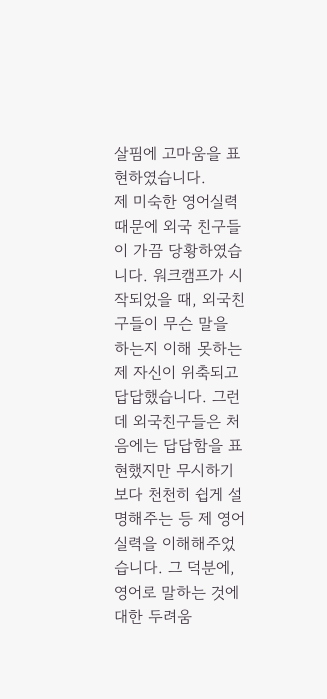살핌에 고마움을 표현하였습니다.
제 미숙한 영어실력 때문에 외국 친구들이 가끔 당황하였습니다. 워크캠프가 시작되었을 때, 외국친구들이 무슨 말을 하는지 이해 못하는 제 자신이 위축되고 답답했습니다. 그런데 외국친구들은 처음에는 답답함을 표현했지만 무시하기보다 천천히 쉽게 설명해주는 등 제 영어 실력을 이해해주었습니다. 그 덕분에, 영어로 말하는 것에 대한 두려움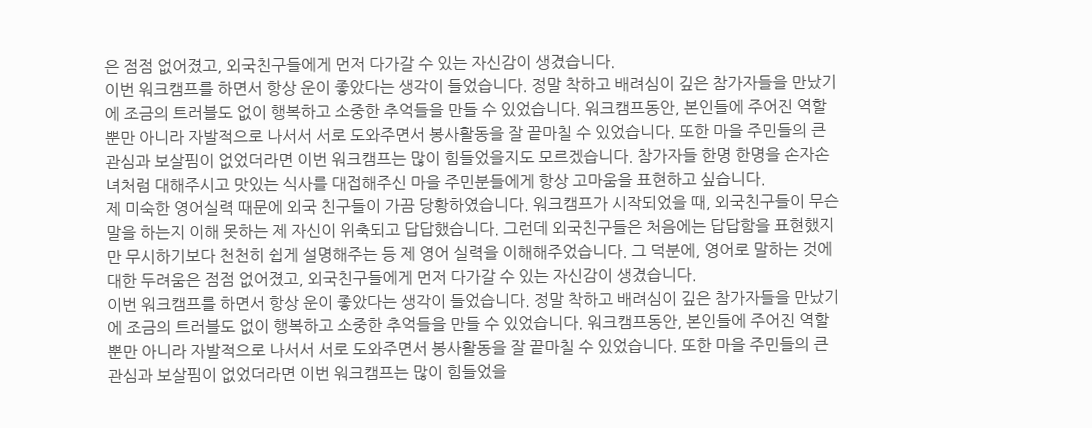은 점점 없어졌고, 외국친구들에게 먼저 다가갈 수 있는 자신감이 생겼습니다.
이번 워크캠프를 하면서 항상 운이 좋았다는 생각이 들었습니다. 정말 착하고 배려심이 깊은 참가자들을 만났기에 조금의 트러블도 없이 행복하고 소중한 추억들을 만들 수 있었습니다. 워크캠프동안, 본인들에 주어진 역할뿐만 아니라 자발적으로 나서서 서로 도와주면서 봉사활동을 잘 끝마칠 수 있었습니다. 또한 마을 주민들의 큰 관심과 보살핌이 없었더라면 이번 워크캠프는 많이 힘들었을지도 모르겠습니다. 참가자들 한명 한명을 손자손녀처럼 대해주시고 맛있는 식사를 대접해주신 마을 주민분들에게 항상 고마움을 표현하고 싶습니다.
제 미숙한 영어실력 때문에 외국 친구들이 가끔 당황하였습니다. 워크캠프가 시작되었을 때, 외국친구들이 무슨 말을 하는지 이해 못하는 제 자신이 위축되고 답답했습니다. 그런데 외국친구들은 처음에는 답답함을 표현했지만 무시하기보다 천천히 쉽게 설명해주는 등 제 영어 실력을 이해해주었습니다. 그 덕분에, 영어로 말하는 것에 대한 두려움은 점점 없어졌고, 외국친구들에게 먼저 다가갈 수 있는 자신감이 생겼습니다.
이번 워크캠프를 하면서 항상 운이 좋았다는 생각이 들었습니다. 정말 착하고 배려심이 깊은 참가자들을 만났기에 조금의 트러블도 없이 행복하고 소중한 추억들을 만들 수 있었습니다. 워크캠프동안, 본인들에 주어진 역할뿐만 아니라 자발적으로 나서서 서로 도와주면서 봉사활동을 잘 끝마칠 수 있었습니다. 또한 마을 주민들의 큰 관심과 보살핌이 없었더라면 이번 워크캠프는 많이 힘들었을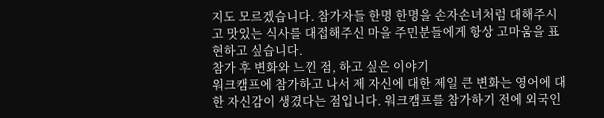지도 모르겠습니다. 참가자들 한명 한명을 손자손녀처럼 대해주시고 맛있는 식사를 대접해주신 마을 주민분들에게 항상 고마움을 표현하고 싶습니다.
참가 후 변화와 느낀 점, 하고 싶은 이야기
워크캠프에 참가하고 나서 제 자신에 대한 제일 큰 변화는 영어에 대한 자신감이 생겼다는 점입니다. 워크캠프를 참가하기 전에 외국인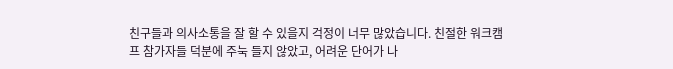친구들과 의사소통을 잘 할 수 있을지 걱정이 너무 많았습니다. 친절한 워크캠프 참가자들 덕분에 주눅 들지 않았고, 어려운 단어가 나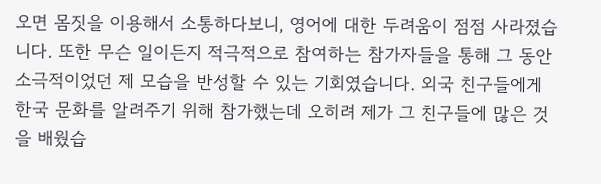오면 몸짓을 이용해서 소통하다보니, 영어에 대한 두려움이 점점 사라졌습니다. 또한 무슨 일이든지 적극적으로 참여하는 참가자들을 통해 그 동안 소극적이었던 제 모습을 반성할 수 있는 기회였습니다. 외국 친구들에게 한국 문화를 알려주기 위해 참가했는데 오히려 제가 그 친구들에 많은 것을 배웠습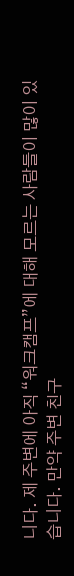니다. 제 주변에 아직 “워크캠프”에 대해 모르는 사람들이 많이 있습니다. 만약 주변 친구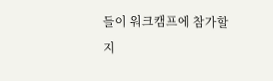들이 워크캠프에 참가할지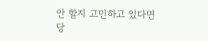안 할지 고민하고 있다면 당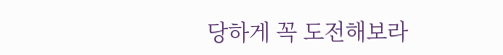당하게 꼭 도전해보라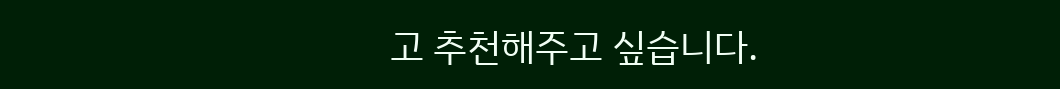고 추천해주고 싶습니다.